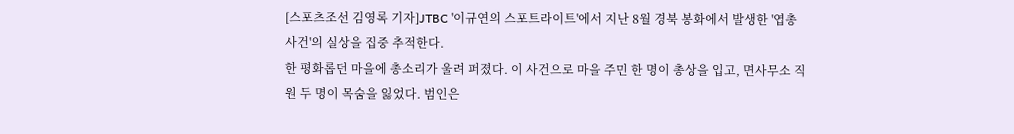[스포츠조선 김영록 기자]JTBC '이규연의 스포트라이트'에서 지난 8월 경북 봉화에서 발생한 '엽총 사건'의 실상을 집중 추적한다.
한 평화롭던 마을에 총소리가 울려 퍼졌다. 이 사건으로 마을 주민 한 명이 총상을 입고, 면사무소 직원 두 명이 목숨을 잃었다. 범인은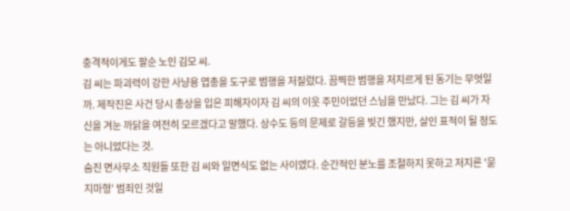충격적이게도 팔순 노인 김모 씨.
김 씨는 파괴력이 강한 사냥용 엽총을 도구로 범행을 저질렀다. 끔찍한 범행을 저지르게 된 동기는 무엇일까. 제작진은 사건 당시 총상을 입은 피해자이자 김 씨의 이웃 주민이었던 스님을 만났다. 그는 김 씨가 자신을 겨눈 까닭을 여전히 모르겠다고 말했다. 상수도 등의 문제로 갈등을 빚긴 했지만, 살인 표적이 될 정도는 아니었다는 것.
숨진 면사무소 직원들 또한 김 씨와 일면식도 없는 사이였다. 순간적인 분노를 조절하지 못하고 저지른 '묻지마형' 범죄인 것일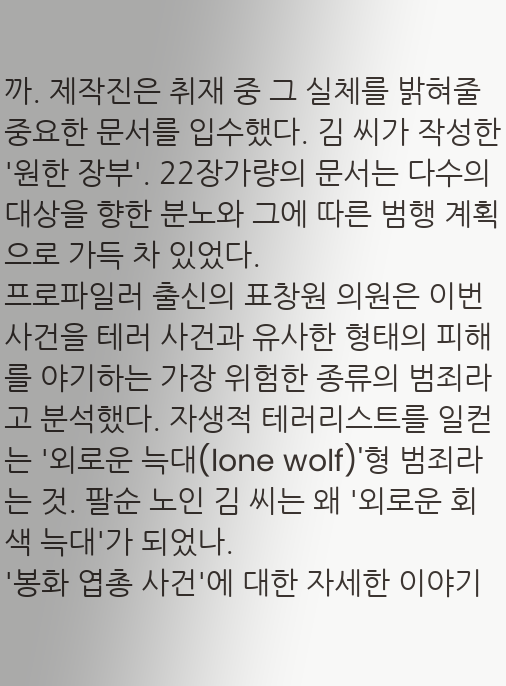까. 제작진은 취재 중 그 실체를 밝혀줄 중요한 문서를 입수했다. 김 씨가 작성한 '원한 장부'. 22장가량의 문서는 다수의 대상을 향한 분노와 그에 따른 범행 계획으로 가득 차 있었다.
프로파일러 출신의 표창원 의원은 이번 사건을 테러 사건과 유사한 형태의 피해를 야기하는 가장 위험한 종류의 범죄라고 분석했다. 자생적 테러리스트를 일컫는 '외로운 늑대(lone wolf)'형 범죄라는 것. 팔순 노인 김 씨는 왜 '외로운 회색 늑대'가 되었나.
'봉화 엽총 사건'에 대한 자세한 이야기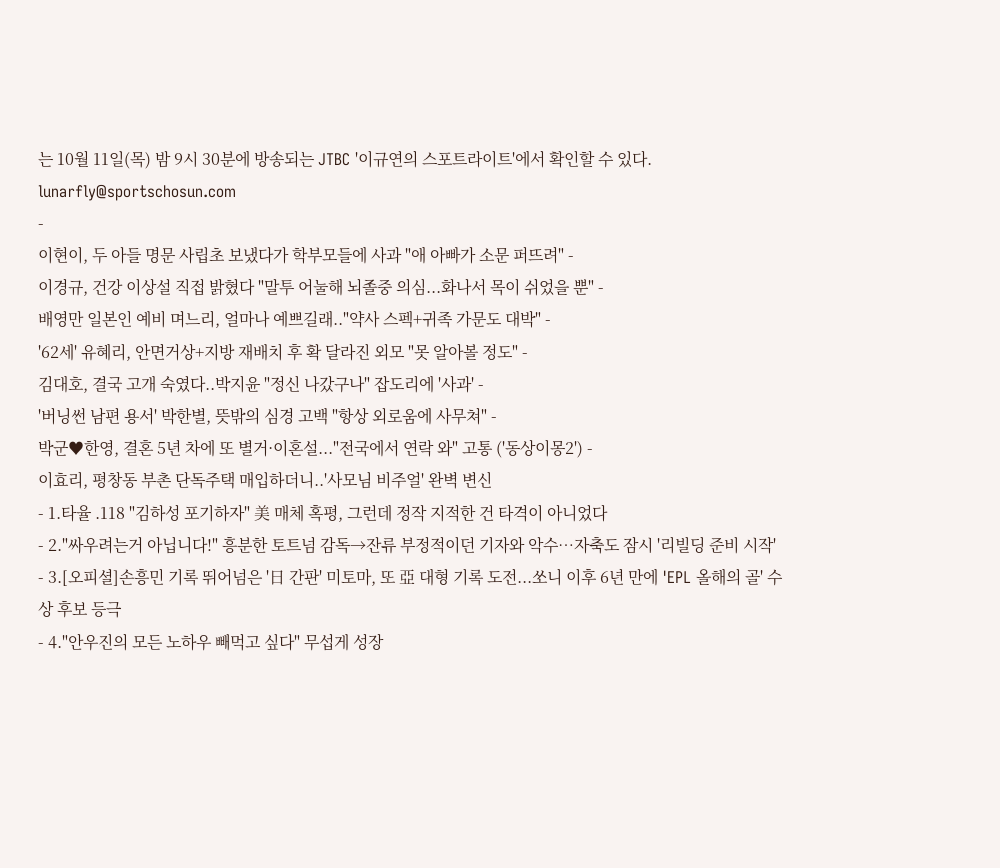는 10월 11일(목) 밤 9시 30분에 방송되는 JTBC '이규연의 스포트라이트'에서 확인할 수 있다.
lunarfly@sportschosun.com
-
이현이, 두 아들 명문 사립초 보냈다가 학부모들에 사과 "애 아빠가 소문 퍼뜨려" -
이경규, 건강 이상설 직접 밝혔다 "말투 어눌해 뇌졸중 의심...화나서 목이 쉬었을 뿐" -
배영만 일본인 예비 며느리, 얼마나 예쁘길래.."약사 스펙+귀족 가문도 대박" -
'62세' 유혜리, 안면거상+지방 재배치 후 확 달라진 외모 "못 알아볼 정도" -
김대호, 결국 고개 숙였다..박지윤 "정신 나갔구나" 잡도리에 '사과' -
'버닝썬 남편 용서' 박한별, 뜻밖의 심경 고백 "항상 외로움에 사무쳐" -
박군♥한영, 결혼 5년 차에 또 별거·이혼설..."전국에서 연락 와" 고통 ('동상이몽2') -
이효리, 평창동 부촌 단독주택 매입하더니..'사모님 비주얼' 완벽 변신
- 1.타율 .118 "김하성 포기하자" 美 매체 혹평, 그런데 정작 지적한 건 타격이 아니었다
- 2."싸우려는거 아닙니다!" 흥분한 토트넘 감독→잔류 부정적이던 기자와 악수…자축도 잠시 '리빌딩 준비 시작'
- 3.[오피셜]손흥민 기록 뛰어넘은 '日 간판' 미토마, 또 亞 대형 기록 도전...쏘니 이후 6년 만에 'EPL 올해의 골' 수상 후보 등극
- 4."안우진의 모든 노하우 빼먹고 싶다" 무섭게 성장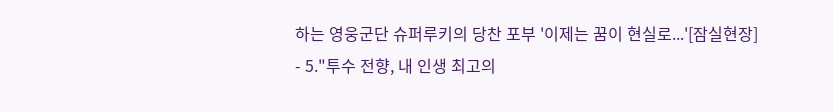하는 영웅군단 슈퍼루키의 당찬 포부 '이제는 꿈이 현실로...'[잠실현장]
- 5."투수 전향, 내 인생 최고의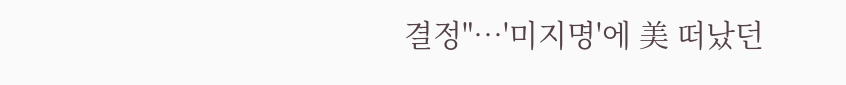결정"…'미지명'에 美 떠났던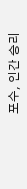포수, 인간 승리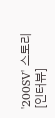'200SV' 스토리 [인터뷰]